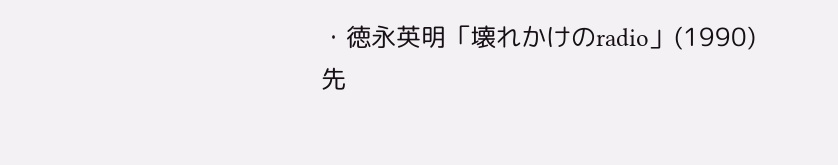・徳永英明「壊れかけのradio」(1990)
先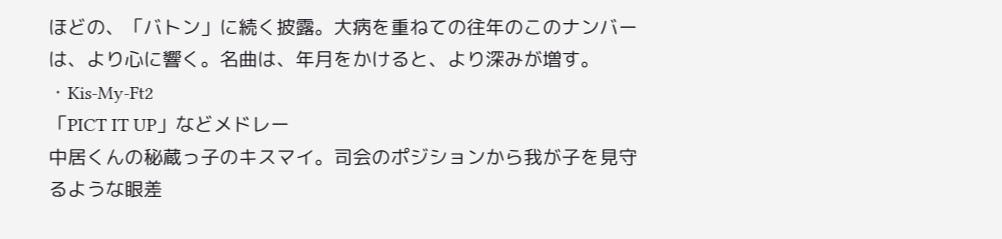ほどの、「バトン」に続く披露。大病を重ねての往年のこのナンバーは、より心に響く。名曲は、年月をかけると、より深みが増す。
・Kis-My-Ft2
「PICT IT UP」などメドレー
中居くんの秘蔵っ子のキスマイ。司会のポジションから我が子を見守るような眼差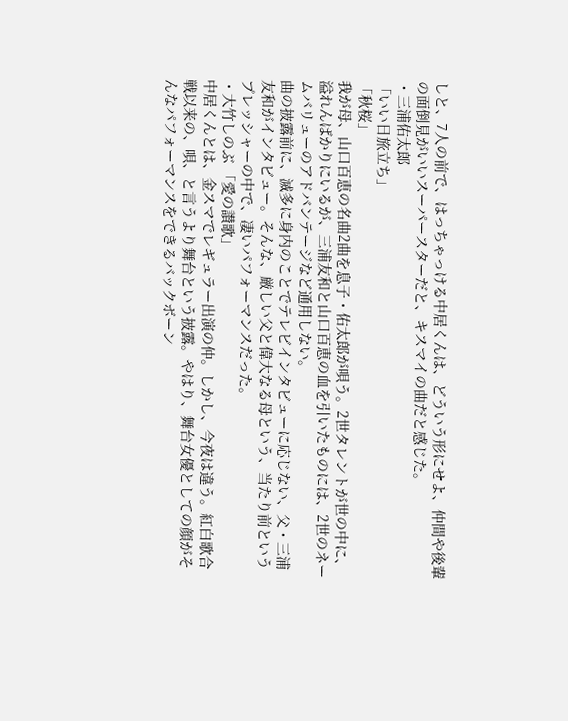しと、7人の前で、はっちゃっける中居くんは、どういう形にせよ、仲間や後輩の面倒見がいいスーパースターだと、キスマイの曲だと感じた。
・三浦佑太郎
「いい日旅立ち」
「秋桜」
我が母、山口百恵の名曲2曲を息子・佑太郎が唄う。2世タレントが世の中に、溢れんばかりにいるが、三浦友和と山口百恵の血を引いたものには、2世のネームバリューのアドバンテージなど通用しない。
曲の披露前に、滅多に身内のことでテレビインタビューに応じない、父・三浦友和がインタビュー。そんな、厳しい父と偉大なる母という、当たり前というプレッシャーの中で、凄いパフォーマンスだった。
・大竹しのぶ 「愛の讃歌」
中居くんとは、金スマでレギュラー出演の仲。しかし、今夜は違う。紅白歌合戦以来の、唄、と言うより舞台という披露。やはり、舞台女優としての顔がそんなパフォーマンスをできるバックボーン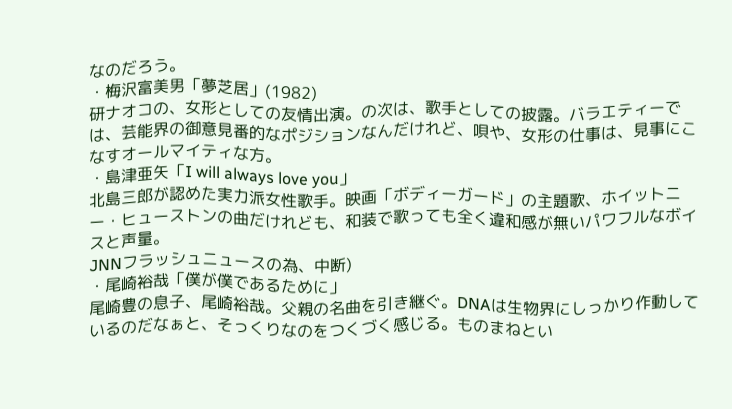なのだろう。
・梅沢富美男「夢芝居」(1982)
研ナオコの、女形としての友情出演。の次は、歌手としての披露。バラエティーでは、芸能界の御意見番的なポジションなんだけれど、唄や、女形の仕事は、見事にこなすオールマイティな方。
・島津亜矢「I will always love you」
北島三郎が認めた実力派女性歌手。映画「ボディーガード」の主題歌、ホイットニー・ヒューストンの曲だけれども、和装で歌っても全く違和感が無いパワフルなボイスと声量。
JNNフラッシュニュースの為、中断)
・尾崎裕哉「僕が僕であるために」
尾崎豊の息子、尾崎裕哉。父親の名曲を引き継ぐ。DNAは生物界にしっかり作動しているのだなぁと、そっくりなのをつくづく感じる。ものまねとい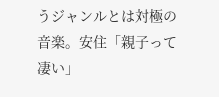うジャンルとは対極の音楽。安住「親子って凄い」